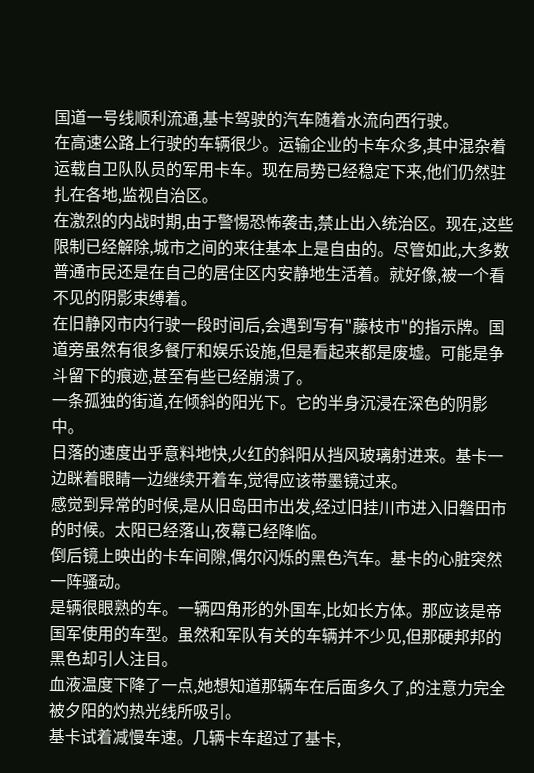国道一号线顺利流通,基卡驾驶的汽车随着水流向西行驶。
在高速公路上行驶的车辆很少。运输企业的卡车众多,其中混杂着运载自卫队队员的军用卡车。现在局势已经稳定下来,他们仍然驻扎在各地,监视自治区。
在激烈的内战时期,由于警惕恐怖袭击,禁止出入统治区。现在,这些限制已经解除,城市之间的来往基本上是自由的。尽管如此,大多数普通市民还是在自己的居住区内安静地生活着。就好像,被一个看不见的阴影束缚着。
在旧静冈市内行驶一段时间后,会遇到写有"藤枝市"的指示牌。国道旁虽然有很多餐厅和娱乐设施,但是看起来都是废墟。可能是争斗留下的痕迹,甚至有些已经崩溃了。
一条孤独的街道,在倾斜的阳光下。它的半身沉浸在深色的阴影中。
日落的速度出乎意料地快,火红的斜阳从挡风玻璃射进来。基卡一边眯着眼睛一边继续开着车,觉得应该带墨镜过来。
感觉到异常的时候,是从旧岛田市出发,经过旧挂川市进入旧磐田市的时候。太阳已经落山,夜幕已经降临。
倒后镜上映出的卡车间隙,偶尔闪烁的黑色汽车。基卡的心脏突然一阵骚动。
是辆很眼熟的车。一辆四角形的外国车,比如长方体。那应该是帝国军使用的车型。虽然和军队有关的车辆并不少见,但那硬邦邦的黑色却引人注目。
血液温度下降了一点,她想知道那辆车在后面多久了,的注意力完全被夕阳的灼热光线所吸引。
基卡试着减慢车速。几辆卡车超过了基卡,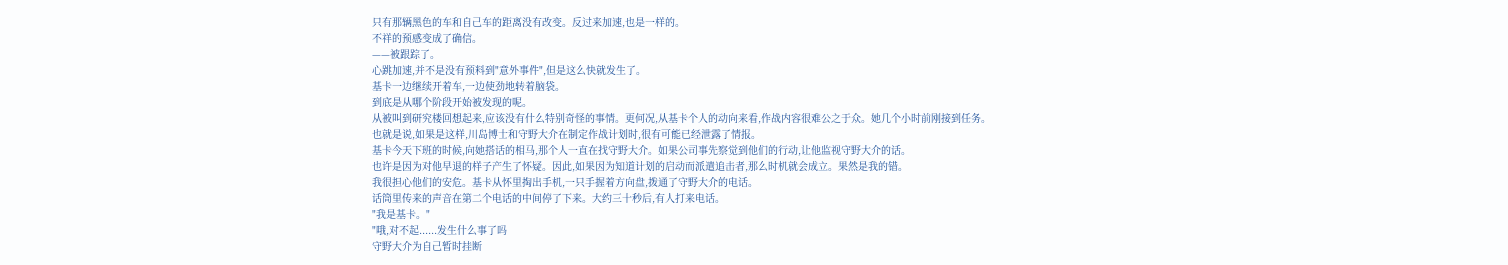只有那辆黑色的车和自己车的距离没有改变。反过来加速,也是一样的。
不祥的预感变成了确信。
——被跟踪了。
心跳加速,并不是没有预料到"意外事件",但是这么快就发生了。
基卡一边继续开着车,一边使劲地转着脑袋。
到底是从哪个阶段开始被发现的呢。
从被叫到研究楼回想起来,应该没有什么特别奇怪的事情。更何况,从基卡个人的动向来看,作战内容很难公之于众。她几个小时前刚接到任务。
也就是说,如果是这样,川岛博士和守野大介在制定作战计划时,很有可能已经泄露了情报。
基卡今天下班的时候,向她搭话的相马,那个人一直在找守野大介。如果公司事先察觉到他们的行动,让他监视守野大介的话。
也许是因为对他早退的样子产生了怀疑。因此,如果因为知道计划的启动而派遣追击者,那么时机就会成立。果然是我的错。
我很担心他们的安危。基卡从怀里掏出手机,一只手握着方向盘,拨通了守野大介的电话。
话筒里传来的声音在第二个电话的中间停了下来。大约三十秒后,有人打来电话。
"我是基卡。"
"哦,对不起......发生什么事了吗
守野大介为自己暂时挂断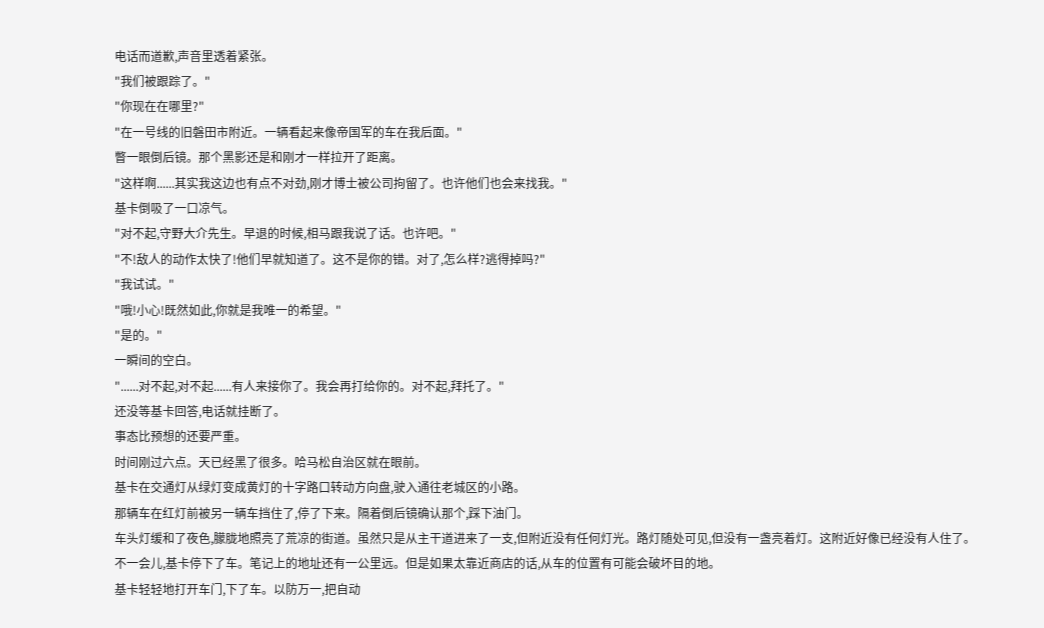电话而道歉,声音里透着紧张。
"我们被跟踪了。"
"你现在在哪里?"
"在一号线的旧磐田市附近。一辆看起来像帝国军的车在我后面。"
瞥一眼倒后镜。那个黑影还是和刚才一样拉开了距离。
"这样啊......其实我这边也有点不对劲,刚才博士被公司拘留了。也许他们也会来找我。"
基卡倒吸了一口凉气。
"对不起,守野大介先生。早退的时候,相马跟我说了话。也许吧。"
"不!敌人的动作太快了!他们早就知道了。这不是你的错。对了,怎么样?逃得掉吗?"
"我试试。"
"哦!小心!既然如此,你就是我唯一的希望。"
"是的。"
一瞬间的空白。
"......对不起,对不起......有人来接你了。我会再打给你的。对不起,拜托了。"
还没等基卡回答,电话就挂断了。
事态比预想的还要严重。
时间刚过六点。天已经黑了很多。哈马松自治区就在眼前。
基卡在交通灯从绿灯变成黄灯的十字路口转动方向盘,驶入通往老城区的小路。
那辆车在红灯前被另一辆车挡住了,停了下来。隔着倒后镜确认那个,踩下油门。
车头灯缓和了夜色,朦胧地照亮了荒凉的街道。虽然只是从主干道进来了一支,但附近没有任何灯光。路灯随处可见,但没有一盏亮着灯。这附近好像已经没有人住了。
不一会儿,基卡停下了车。笔记上的地址还有一公里远。但是如果太靠近商店的话,从车的位置有可能会破坏目的地。
基卡轻轻地打开车门,下了车。以防万一,把自动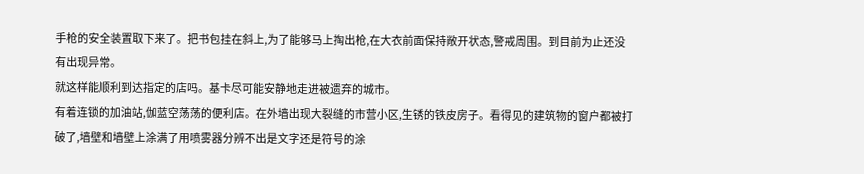手枪的安全装置取下来了。把书包挂在斜上,为了能够马上掏出枪,在大衣前面保持敞开状态,警戒周围。到目前为止还没有出现异常。
就这样能顺利到达指定的店吗。基卡尽可能安静地走进被遗弃的城市。
有着连锁的加油站,伽蓝空荡荡的便利店。在外墙出现大裂缝的市营小区,生锈的铁皮房子。看得见的建筑物的窗户都被打破了,墙壁和墙壁上涂满了用喷雾器分辨不出是文字还是符号的涂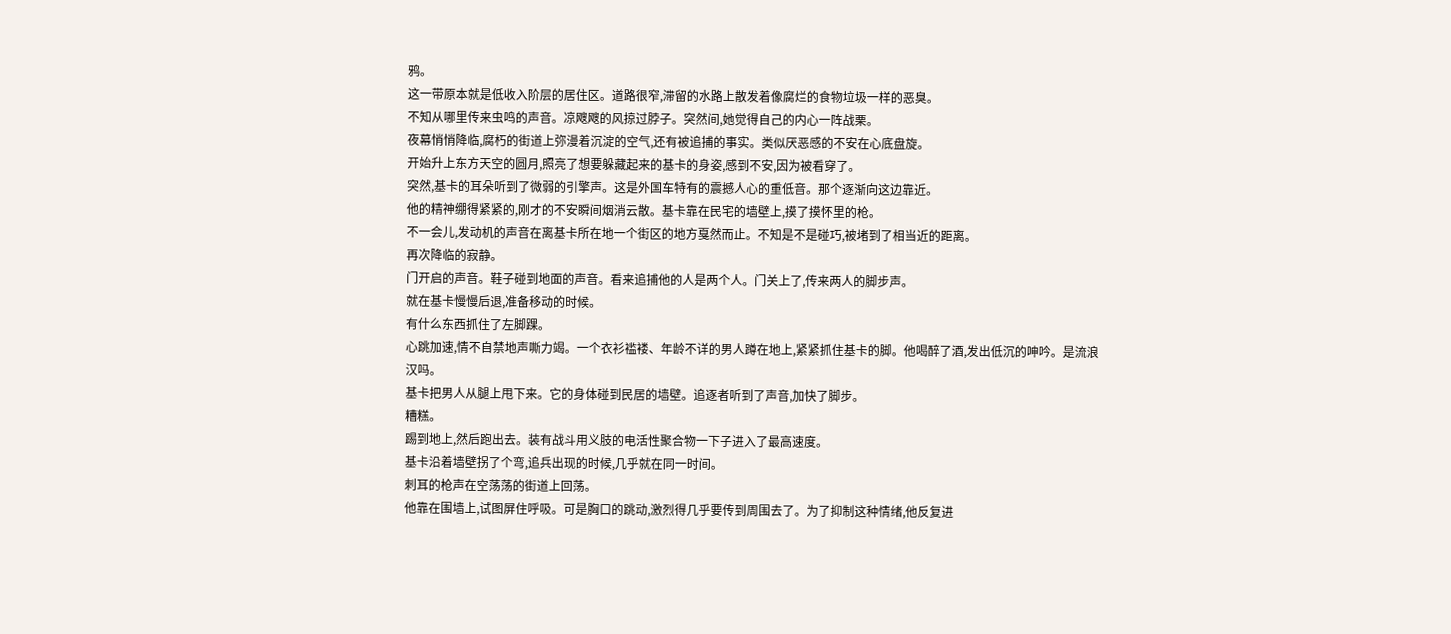鸦。
这一带原本就是低收入阶层的居住区。道路很窄,滞留的水路上散发着像腐烂的食物垃圾一样的恶臭。
不知从哪里传来虫鸣的声音。凉飕飕的风掠过脖子。突然间,她觉得自己的内心一阵战栗。
夜幕悄悄降临,腐朽的街道上弥漫着沉淀的空气,还有被追捕的事实。类似厌恶感的不安在心底盘旋。
开始升上东方天空的圆月,照亮了想要躲藏起来的基卡的身姿,感到不安,因为被看穿了。
突然,基卡的耳朵听到了微弱的引擎声。这是外国车特有的震撼人心的重低音。那个逐渐向这边靠近。
他的精神绷得紧紧的,刚才的不安瞬间烟消云散。基卡靠在民宅的墙壁上,摸了摸怀里的枪。
不一会儿,发动机的声音在离基卡所在地一个街区的地方戛然而止。不知是不是碰巧,被堵到了相当近的距离。
再次降临的寂静。
门开启的声音。鞋子碰到地面的声音。看来追捕他的人是两个人。门关上了,传来两人的脚步声。
就在基卡慢慢后退,准备移动的时候。
有什么东西抓住了左脚踝。
心跳加速,情不自禁地声嘶力竭。一个衣衫褴褛、年龄不详的男人蹲在地上,紧紧抓住基卡的脚。他喝醉了酒,发出低沉的呻吟。是流浪汉吗。
基卡把男人从腿上甩下来。它的身体碰到民居的墙壁。追逐者听到了声音,加快了脚步。
糟糕。
踢到地上,然后跑出去。装有战斗用义肢的电活性聚合物一下子进入了最高速度。
基卡沿着墙壁拐了个弯,追兵出现的时候,几乎就在同一时间。
刺耳的枪声在空荡荡的街道上回荡。
他靠在围墙上,试图屏住呼吸。可是胸口的跳动,激烈得几乎要传到周围去了。为了抑制这种情绪,他反复进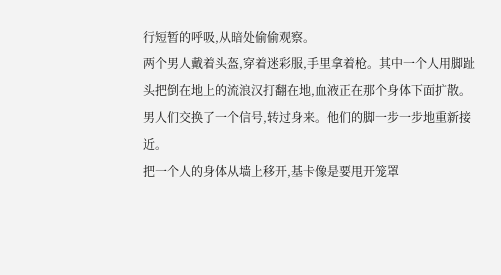行短暂的呼吸,从暗处偷偷观察。
两个男人戴着头盔,穿着迷彩服,手里拿着枪。其中一个人用脚趾头把倒在地上的流浪汉打翻在地,血液正在那个身体下面扩散。
男人们交换了一个信号,转过身来。他们的脚一步一步地重新接近。
把一个人的身体从墙上移开,基卡像是要甩开笼罩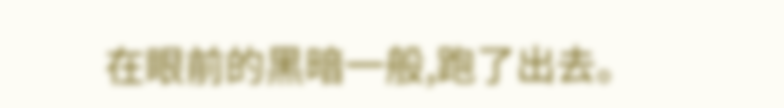在眼前的黑暗一般,跑了出去。